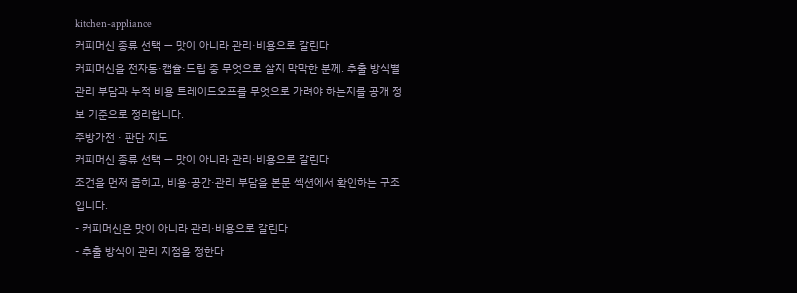kitchen-appliance
커피머신 종류 선택 — 맛이 아니라 관리·비용으로 갈린다
커피머신을 전자동·캡슐·드립 중 무엇으로 살지 막막한 분께. 추출 방식별 관리 부담과 누적 비용 트레이드오프를 무엇으로 가려야 하는지를 공개 정보 기준으로 정리합니다.
주방가전 · 판단 지도
커피머신 종류 선택 — 맛이 아니라 관리·비용으로 갈린다
조건을 먼저 좁히고, 비용·공간·관리 부담을 본문 섹션에서 확인하는 구조입니다.
- 커피머신은 맛이 아니라 관리·비용으로 갈린다
- 추출 방식이 관리 지점을 정한다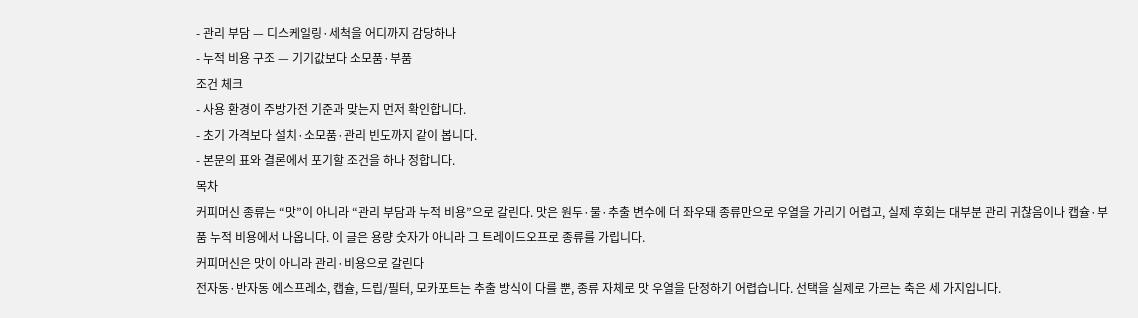- 관리 부담 — 디스케일링·세척을 어디까지 감당하나
- 누적 비용 구조 — 기기값보다 소모품·부품
조건 체크
- 사용 환경이 주방가전 기준과 맞는지 먼저 확인합니다.
- 초기 가격보다 설치·소모품·관리 빈도까지 같이 봅니다.
- 본문의 표와 결론에서 포기할 조건을 하나 정합니다.
목차
커피머신 종류는 “맛”이 아니라 “관리 부담과 누적 비용”으로 갈린다. 맛은 원두·물·추출 변수에 더 좌우돼 종류만으로 우열을 가리기 어렵고, 실제 후회는 대부분 관리 귀찮음이나 캡슐·부품 누적 비용에서 나옵니다. 이 글은 용량 숫자가 아니라 그 트레이드오프로 종류를 가립니다.
커피머신은 맛이 아니라 관리·비용으로 갈린다
전자동·반자동 에스프레소, 캡슐, 드립/필터, 모카포트는 추출 방식이 다를 뿐, 종류 자체로 맛 우열을 단정하기 어렵습니다. 선택을 실제로 가르는 축은 세 가지입니다.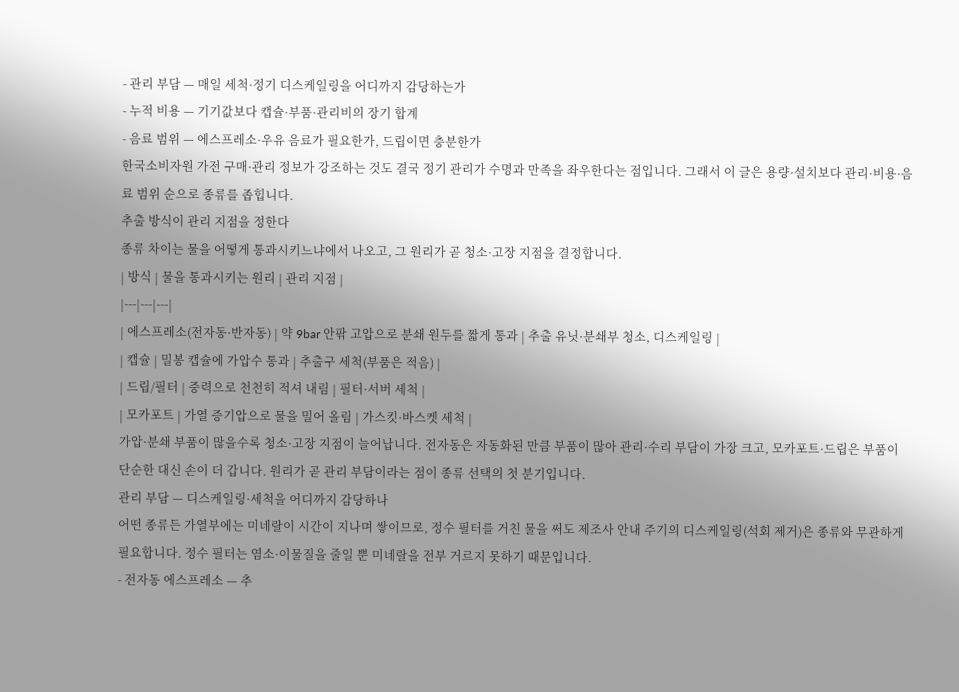- 관리 부담 — 매일 세척·정기 디스케일링을 어디까지 감당하는가
- 누적 비용 — 기기값보다 캡슐·부품·관리비의 장기 합계
- 음료 범위 — 에스프레소·우유 음료가 필요한가, 드립이면 충분한가
한국소비자원 가전 구매·관리 정보가 강조하는 것도 결국 정기 관리가 수명과 만족을 좌우한다는 점입니다. 그래서 이 글은 용량·설치보다 관리·비용·음료 범위 순으로 종류를 좁힙니다.
추출 방식이 관리 지점을 정한다
종류 차이는 물을 어떻게 통과시키느냐에서 나오고, 그 원리가 곧 청소·고장 지점을 결정합니다.
| 방식 | 물을 통과시키는 원리 | 관리 지점 |
|---|---|---|
| 에스프레소(전자동·반자동) | 약 9bar 안팎 고압으로 분쇄 원두를 짧게 통과 | 추출 유닛·분쇄부 청소, 디스케일링 |
| 캡슐 | 밀봉 캡슐에 가압수 통과 | 추출구 세척(부품은 적음) |
| 드립/필터 | 중력으로 천천히 적셔 내림 | 필터·서버 세척 |
| 모카포트 | 가열 증기압으로 물을 밀어 올림 | 가스킷·바스켓 세척 |
가압·분쇄 부품이 많을수록 청소·고장 지점이 늘어납니다. 전자동은 자동화된 만큼 부품이 많아 관리·수리 부담이 가장 크고, 모카포트·드립은 부품이 단순한 대신 손이 더 갑니다. 원리가 곧 관리 부담이라는 점이 종류 선택의 첫 분기입니다.
관리 부담 — 디스케일링·세척을 어디까지 감당하나
어떤 종류든 가열부에는 미네랄이 시간이 지나며 쌓이므로, 정수 필터를 거친 물을 써도 제조사 안내 주기의 디스케일링(석회 제거)은 종류와 무관하게 필요합니다. 정수 필터는 염소·이물질을 줄일 뿐 미네랄을 전부 거르지 못하기 때문입니다.
- 전자동 에스프레소 — 추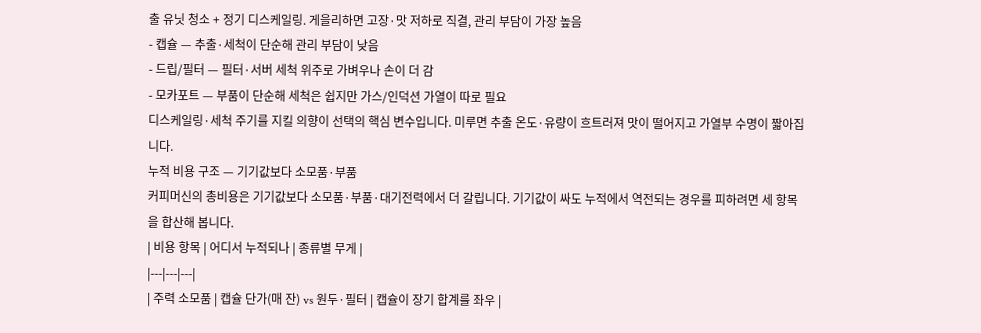출 유닛 청소 + 정기 디스케일링. 게을리하면 고장·맛 저하로 직결, 관리 부담이 가장 높음
- 캡슐 — 추출·세척이 단순해 관리 부담이 낮음
- 드립/필터 — 필터·서버 세척 위주로 가벼우나 손이 더 감
- 모카포트 — 부품이 단순해 세척은 쉽지만 가스/인덕션 가열이 따로 필요
디스케일링·세척 주기를 지킬 의향이 선택의 핵심 변수입니다. 미루면 추출 온도·유량이 흐트러져 맛이 떨어지고 가열부 수명이 짧아집니다.
누적 비용 구조 — 기기값보다 소모품·부품
커피머신의 총비용은 기기값보다 소모품·부품·대기전력에서 더 갈립니다. 기기값이 싸도 누적에서 역전되는 경우를 피하려면 세 항목을 합산해 봅니다.
| 비용 항목 | 어디서 누적되나 | 종류별 무게 |
|---|---|---|
| 주력 소모품 | 캡슐 단가(매 잔) vs 원두·필터 | 캡슐이 장기 합계를 좌우 |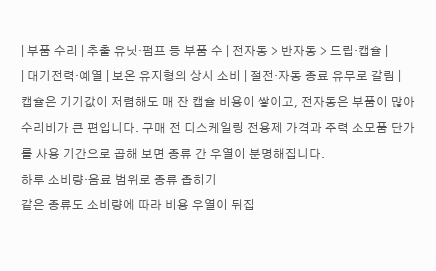| 부품 수리 | 추출 유닛·펌프 등 부품 수 | 전자동 > 반자동 > 드립·캡슐 |
| 대기전력·예열 | 보온 유지형의 상시 소비 | 절전·자동 종료 유무로 갈림 |
캡슐은 기기값이 저렴해도 매 잔 캡슐 비용이 쌓이고, 전자동은 부품이 많아 수리비가 큰 편입니다. 구매 전 디스케일링 전용제 가격과 주력 소모품 단가를 사용 기간으로 곱해 보면 종류 간 우열이 분명해집니다.
하루 소비량·음료 범위로 종류 좁히기
같은 종류도 소비량에 따라 비용 우열이 뒤집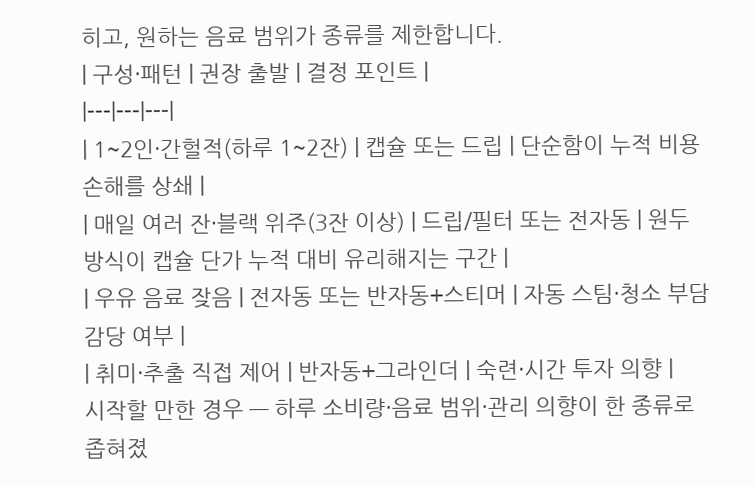히고, 원하는 음료 범위가 종류를 제한합니다.
| 구성·패턴 | 권장 출발 | 결정 포인트 |
|---|---|---|
| 1~2인·간헐적(하루 1~2잔) | 캡슐 또는 드립 | 단순함이 누적 비용 손해를 상쇄 |
| 매일 여러 잔·블랙 위주(3잔 이상) | 드립/필터 또는 전자동 | 원두 방식이 캡슐 단가 누적 대비 유리해지는 구간 |
| 우유 음료 잦음 | 전자동 또는 반자동+스티머 | 자동 스팀·청소 부담 감당 여부 |
| 취미·추출 직접 제어 | 반자동+그라인더 | 숙련·시간 투자 의향 |
시작할 만한 경우 — 하루 소비량·음료 범위·관리 의향이 한 종류로 좁혀졌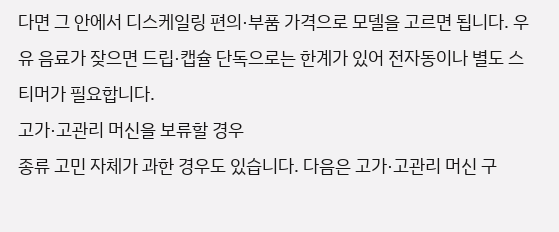다면 그 안에서 디스케일링 편의·부품 가격으로 모델을 고르면 됩니다. 우유 음료가 잦으면 드립·캡슐 단독으로는 한계가 있어 전자동이나 별도 스티머가 필요합니다.
고가·고관리 머신을 보류할 경우
종류 고민 자체가 과한 경우도 있습니다. 다음은 고가·고관리 머신 구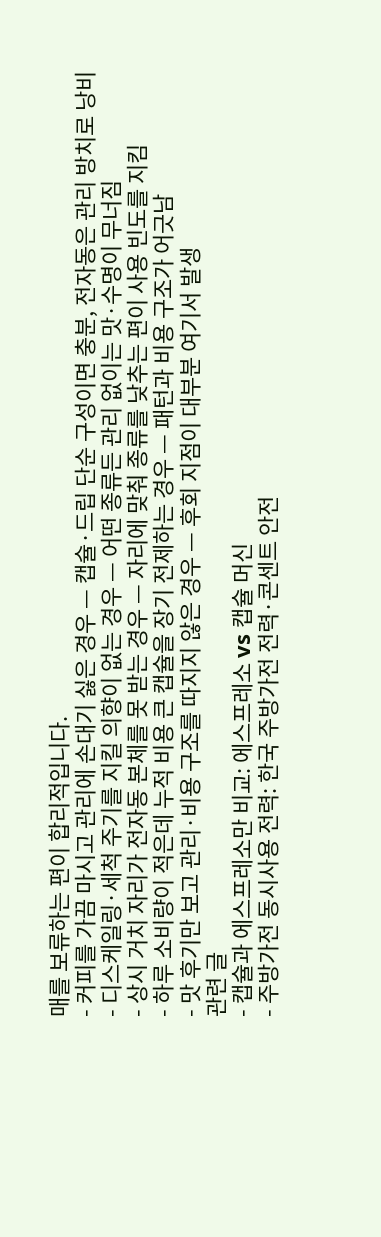매를 보류하는 편이 합리적입니다.
- 커피를 가끔 마시고 관리에 손대기 싫은 경우 — 캡슐·드립 단순 구성이면 충분, 전자동은 관리 방치로 낭비
- 디스케일링·세척 주기를 지킬 의향이 없는 경우 — 어떤 종류든 관리 없이는 맛·수명이 무너짐
- 상시 거치 자리가 전자동 본체를 못 받는 경우 — 자리에 맞춰 종류를 낮추는 편이 사용 빈도를 지킴
- 하루 소비량이 적은데 누적 비용 큰 캡슐을 장기 전제하는 경우 — 패턴과 비용 구조가 어긋남
- 맛 후기만 보고 관리·비용 구조를 따지지 않은 경우 — 후회 지점이 대부분 여기서 발생
관련 글
- 캡슐과 에스프레소만 비교: 에스프레소 vs 캡슐 머신
- 주방가전 동시사용 전력: 한국 주방가전 전력·콘센트 안전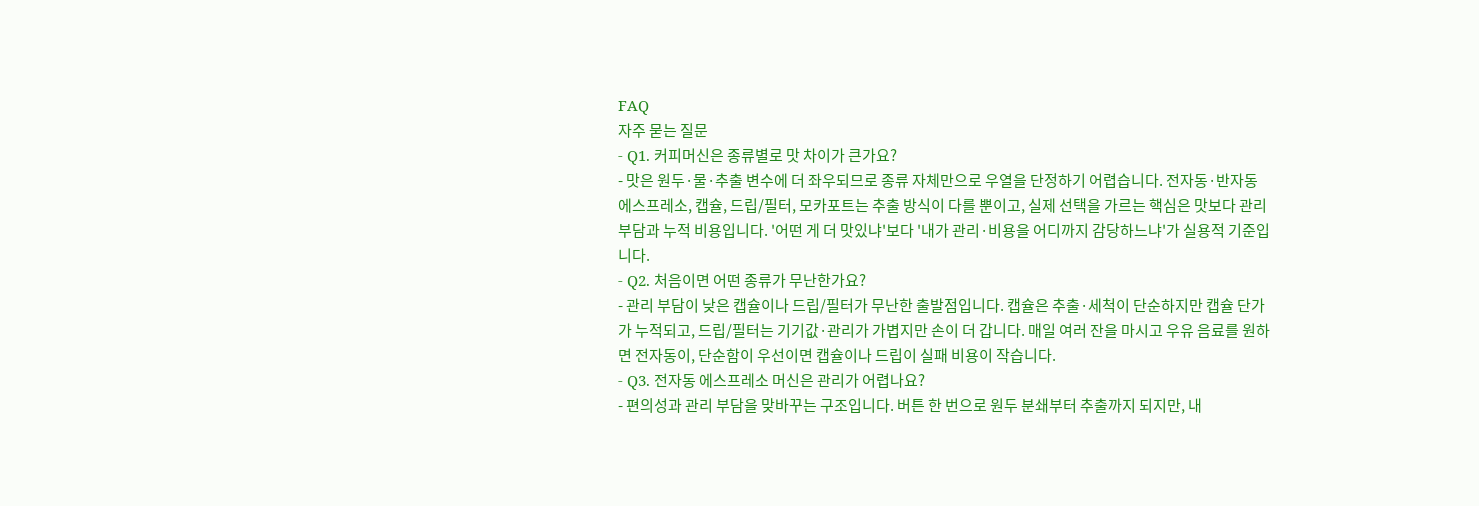FAQ
자주 묻는 질문
- Q1. 커피머신은 종류별로 맛 차이가 큰가요?
- 맛은 원두·물·추출 변수에 더 좌우되므로 종류 자체만으로 우열을 단정하기 어렵습니다. 전자동·반자동 에스프레소, 캡슐, 드립/필터, 모카포트는 추출 방식이 다를 뿐이고, 실제 선택을 가르는 핵심은 맛보다 관리 부담과 누적 비용입니다. '어떤 게 더 맛있냐'보다 '내가 관리·비용을 어디까지 감당하느냐'가 실용적 기준입니다.
- Q2. 처음이면 어떤 종류가 무난한가요?
- 관리 부담이 낮은 캡슐이나 드립/필터가 무난한 출발점입니다. 캡슐은 추출·세척이 단순하지만 캡슐 단가가 누적되고, 드립/필터는 기기값·관리가 가볍지만 손이 더 갑니다. 매일 여러 잔을 마시고 우유 음료를 원하면 전자동이, 단순함이 우선이면 캡슐이나 드립이 실패 비용이 작습니다.
- Q3. 전자동 에스프레소 머신은 관리가 어렵나요?
- 편의성과 관리 부담을 맞바꾸는 구조입니다. 버튼 한 번으로 원두 분쇄부터 추출까지 되지만, 내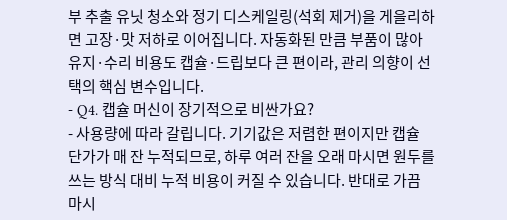부 추출 유닛 청소와 정기 디스케일링(석회 제거)을 게을리하면 고장·맛 저하로 이어집니다. 자동화된 만큼 부품이 많아 유지·수리 비용도 캡슐·드립보다 큰 편이라, 관리 의향이 선택의 핵심 변수입니다.
- Q4. 캡슐 머신이 장기적으로 비싼가요?
- 사용량에 따라 갈립니다. 기기값은 저렴한 편이지만 캡슐 단가가 매 잔 누적되므로, 하루 여러 잔을 오래 마시면 원두를 쓰는 방식 대비 누적 비용이 커질 수 있습니다. 반대로 가끔 마시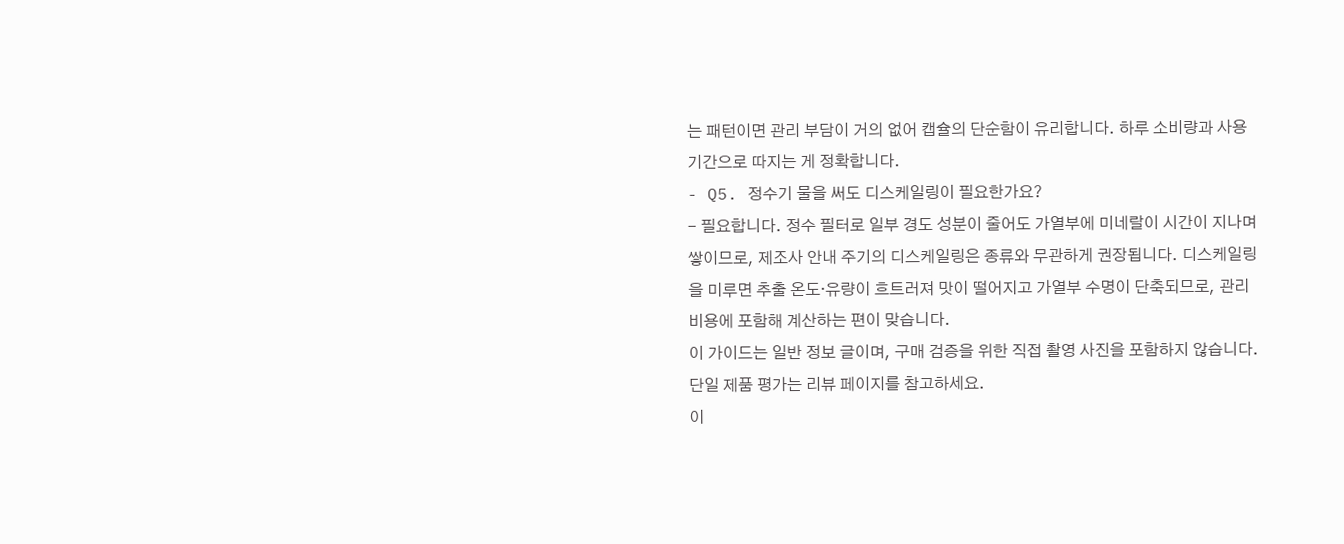는 패턴이면 관리 부담이 거의 없어 캡슐의 단순함이 유리합니다. 하루 소비량과 사용 기간으로 따지는 게 정확합니다.
- Q5. 정수기 물을 써도 디스케일링이 필요한가요?
- 필요합니다. 정수 필터로 일부 경도 성분이 줄어도 가열부에 미네랄이 시간이 지나며 쌓이므로, 제조사 안내 주기의 디스케일링은 종류와 무관하게 권장됩니다. 디스케일링을 미루면 추출 온도·유량이 흐트러져 맛이 떨어지고 가열부 수명이 단축되므로, 관리 비용에 포함해 계산하는 편이 맞습니다.
이 가이드는 일반 정보 글이며, 구매 검증을 위한 직접 촬영 사진을 포함하지 않습니다. 단일 제품 평가는 리뷰 페이지를 참고하세요.
이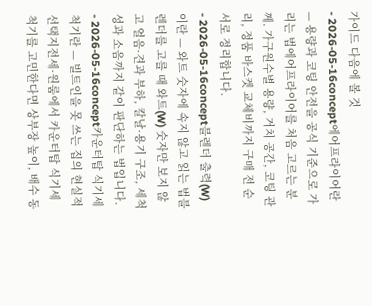가이드 다음에 볼 것
- 2026-05-16concept에어프라이어란 — 용량과 코팅 안전을 공식 기준으로 가리는 법에어프라이어를 처음 고르는 분께. 가구원수별 용량, 거치 공간, 코팅 관리, 정품 바스켓 교체비까지 구매 전 순서로 정리합니다.
- 2026-05-16concept블렌더 출력(W)이란 — 와트 숫자에 속지 않고 읽는 법블렌더를 고를 때 와트(W) 숫자만 보지 않고 얼음·견과 부하, 칼날·용기 구조, 세척성과 소음까지 같이 판단하는 법입니다.
- 2026-05-16concept카운터탑 식기세척기란 — 빌트인을 못 쓰는 집의 현실적 선택지전세·원룸에서 카운터탑 식기세척기를 고민한다면 상부장 높이, 배수 동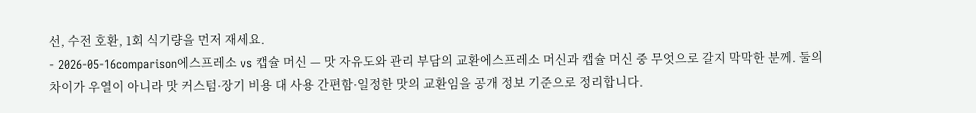선, 수전 호환, 1회 식기량을 먼저 재세요.
- 2026-05-16comparison에스프레소 vs 캡슐 머신 — 맛 자유도와 관리 부담의 교환에스프레소 머신과 캡슐 머신 중 무엇으로 갈지 막막한 분께. 둘의 차이가 우열이 아니라 맛 커스텀·장기 비용 대 사용 간편함·일정한 맛의 교환임을 공개 정보 기준으로 정리합니다.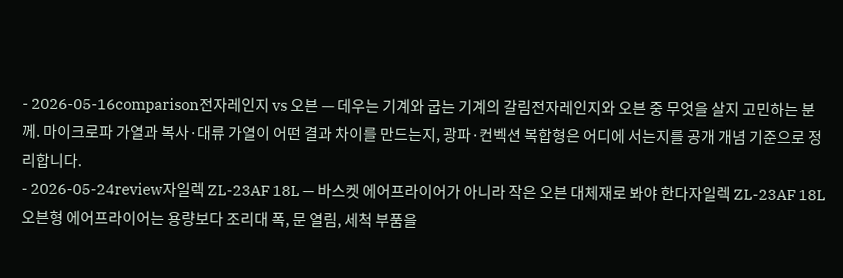- 2026-05-16comparison전자레인지 vs 오븐 — 데우는 기계와 굽는 기계의 갈림전자레인지와 오븐 중 무엇을 살지 고민하는 분께. 마이크로파 가열과 복사·대류 가열이 어떤 결과 차이를 만드는지, 광파·컨벡션 복합형은 어디에 서는지를 공개 개념 기준으로 정리합니다.
- 2026-05-24review자일렉 ZL-23AF 18L — 바스켓 에어프라이어가 아니라 작은 오븐 대체재로 봐야 한다자일렉 ZL-23AF 18L 오븐형 에어프라이어는 용량보다 조리대 폭, 문 열림, 세척 부품을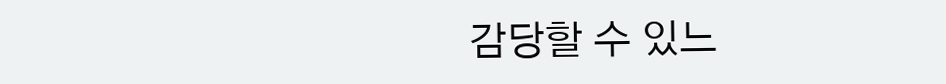감당할 수 있느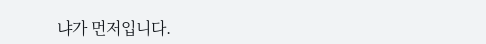냐가 먼저입니다.